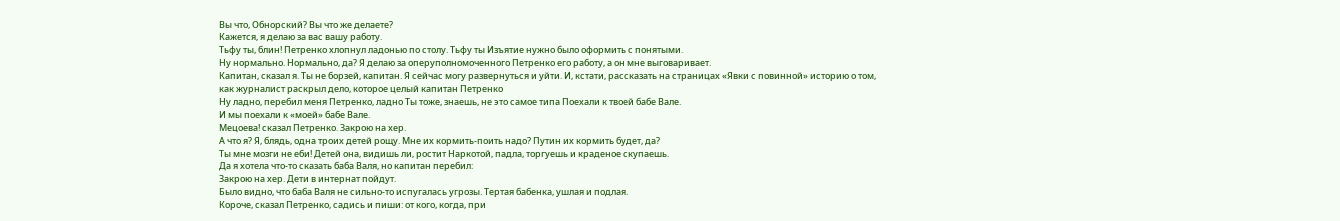Вы что, Обнорский? Вы что же делаете?
Кажется, я делаю за вас вашу работу.
Тьфу ты, блин! Петренко хлопнул ладонью по столу. Тьфу ты Изъятие нужно было оформить с понятыми.
Ну нормально. Нормально, да? Я делаю за оперуполномоченного Петренко его работу, а он мне выговаривает.
Капитан, сказал я. Ты не борзей, капитан. Я сейчас могу развернуться и уйти. И, кстати, рассказать на страницах «Явки с повинной» историю о том, как журналист раскрыл дело, которое целый капитан Петренко
Ну ладно, перебил меня Петренко, ладно Ты тоже, знаешь, не это самое типа Поехали к твоей бабе Вале.
И мы поехали к «моей» бабе Вале.
Мецоева! сказал Петренко. Закрою на хер.
А что я? Я, блядь, одна троих детей рощу. Мне их кормить-поить надо? Путин их кормить будет, да?
Ты мне мозги не еби! Детей она, видишь ли, ростит Наркотой, падла, торгуешь и краденое скупаешь.
Да я хотела что-то сказать баба Валя, но капитан перебил:
Закрою на хер. Дети в интернат пойдут.
Было видно, что баба Валя не сильно-то испугалась угрозы. Тертая бабенка, ушлая и подлая.
Короче, сказал Петренко, садись и пиши: от кого, когда, при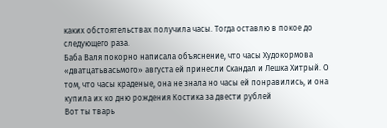каких обстоятельствах получила часы. Тогда оставлю в покое до следующего раза.
Баба Валя покорно написала объяснение, что часы Худокормова «дватцатьвасьмого» августа ей принесли Скандал и Лешка Хитрый. О том, что часы краденые, она не знала но часы ей понравились, и она купила их ко дню рождения Костика за двести рублей
Вот ты тварь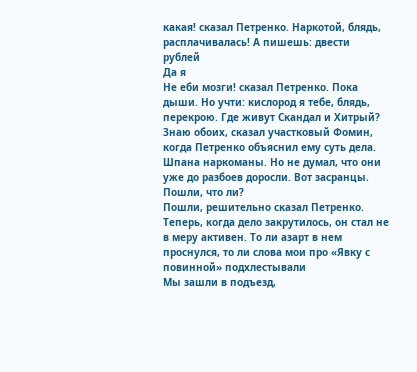какая! сказал Петренко. Наркотой, блядь, расплачивалась! А пишешь: двести рублей
Да я
Не еби мозги! сказал Петренко. Пока дыши. Но учти: кислород я тебе, блядь, перекрою. Где живут Скандал и Хитрый?
Знаю обоих, сказал участковый Фомин, когда Петренко объяснил ему суть дела. Шпана наркоманы. Но не думал, что они уже до разбоев доросли. Вот засранцы. Пошли, что ли?
Пошли, решительно сказал Петренко. Теперь, когда дело закрутилось, он стал не в меру активен. То ли азарт в нем проснулся, то ли слова мои про «Явку с повинной» подхлестывали
Мы зашли в подъезд,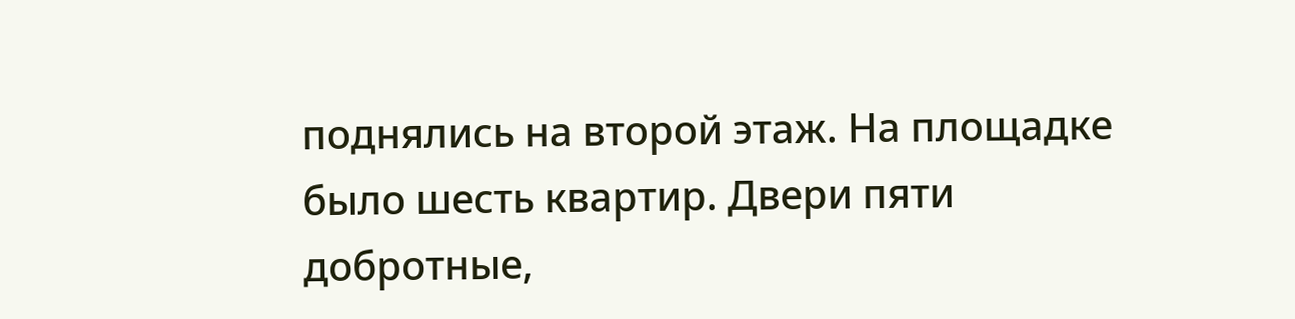поднялись на второй этаж. На площадке было шесть квартир. Двери пяти добротные,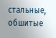стальные, обшитые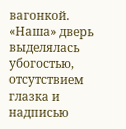вагонкой. «Наша» дверь выделялась убогостью, отсутствием глазка и надписью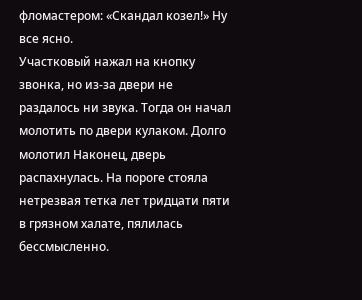фломастером: «Скандал козел!» Ну все ясно.
Участковый нажал на кнопку звонка, но из-за двери не раздалось ни звука. Тогда он начал молотить по двери кулаком. Долго молотил Наконец, дверь распахнулась. На пороге стояла нетрезвая тетка лет тридцати пяти в грязном халате, пялилась бессмысленно.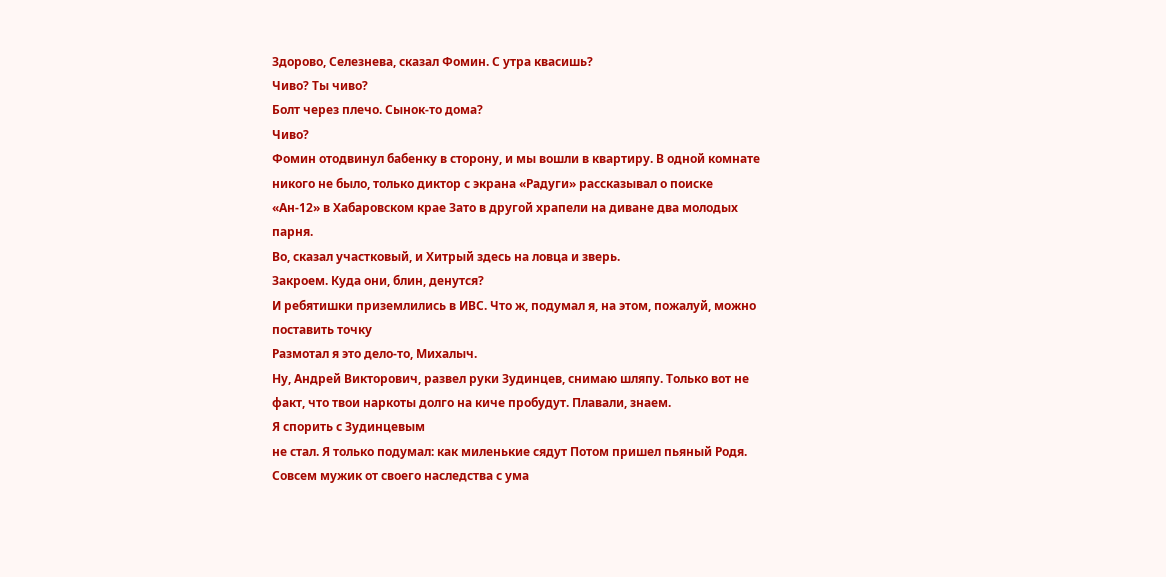Здорово, Селезнева, сказал Фомин. С утра квасишь?
Чиво? Ты чиво?
Болт через плечо. Сынок-то дома?
Чиво?
Фомин отодвинул бабенку в сторону, и мы вошли в квартиру. В одной комнате никого не было, только диктор с экрана «Радуги» рассказывал о поиске «Ан-12» в Хабаровском крае Зато в другой храпели на диване два молодых парня.
Во, сказал участковый, и Хитрый здесь на ловца и зверь.
Закроем. Куда они, блин, денутся?
И ребятишки приземлились в ИВС. Что ж, подумал я, на этом, пожалуй, можно поставить точку
Размотал я это дело-то, Михалыч.
Ну, Андрей Викторович, развел руки Зудинцев, снимаю шляпу. Только вот не факт, что твои наркоты долго на киче пробудут. Плавали, знаем.
Я спорить с Зудинцевым
не стал. Я только подумал: как миленькие сядут Потом пришел пьяный Родя. Совсем мужик от своего наследства с ума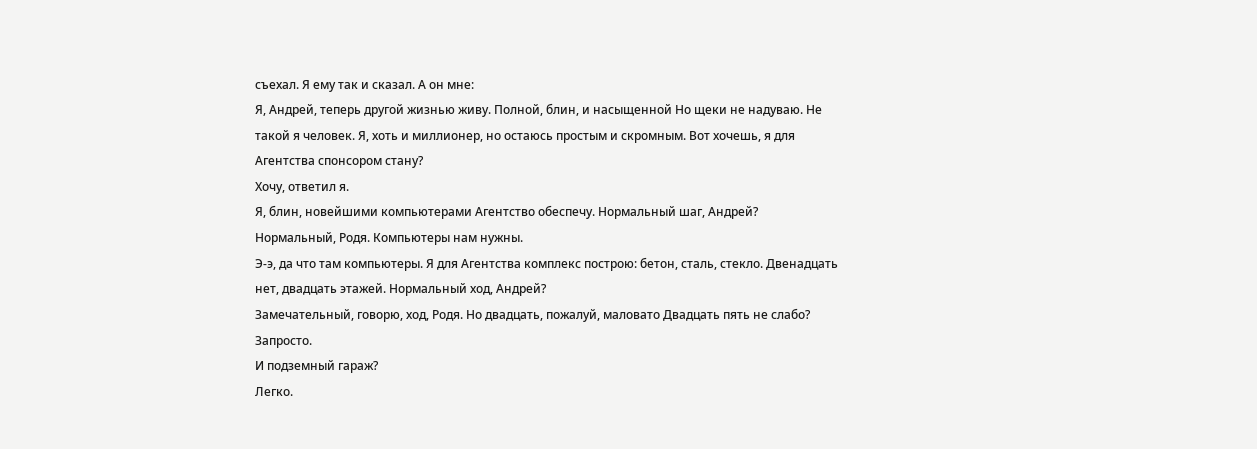съехал. Я ему так и сказал. А он мне:
Я, Андрей, теперь другой жизнью живу. Полной, блин, и насыщенной Но щеки не надуваю. Не такой я человек. Я, хоть и миллионер, но остаюсь простым и скромным. Вот хочешь, я для Агентства спонсором стану?
Хочу, ответил я.
Я, блин, новейшими компьютерами Агентство обеспечу. Нормальный шаг, Андрей?
Нормальный, Родя. Компьютеры нам нужны.
Э-э, да что там компьютеры. Я для Агентства комплекс построю: бетон, сталь, стекло. Двенадцать нет, двадцать этажей. Нормальный ход, Андрей?
Замечательный, говорю, ход, Родя. Но двадцать, пожалуй, маловато Двадцать пять не слабо?
Запросто.
И подземный гараж?
Легко.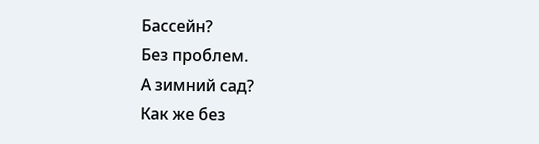Бассейн?
Без проблем.
А зимний сад?
Как же без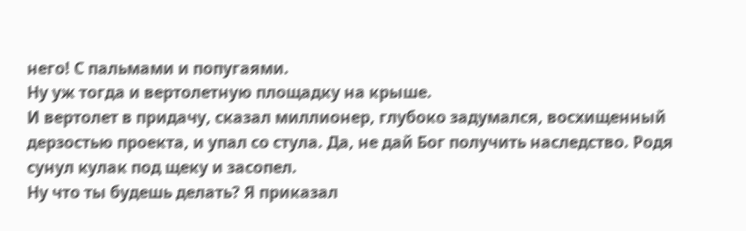него! С пальмами и попугаями.
Ну уж тогда и вертолетную площадку на крыше.
И вертолет в придачу, сказал миллионер, глубоко задумался, восхищенный дерзостью проекта, и упал со стула. Да, не дай Бог получить наследство. Родя сунул кулак под щеку и засопел.
Ну что ты будешь делать? Я приказал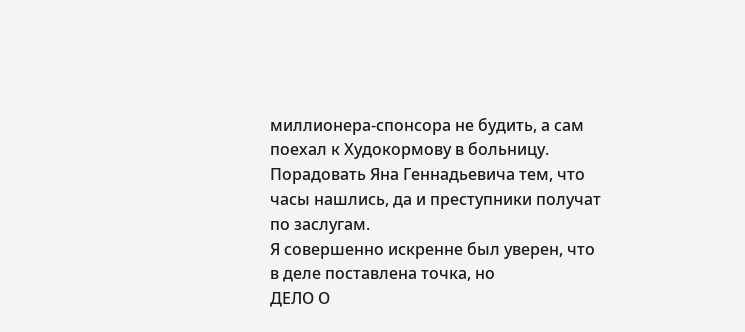миллионера-спонсора не будить, а сам поехал к Худокормову в больницу. Порадовать Яна Геннадьевича тем, что часы нашлись, да и преступники получат по заслугам.
Я совершенно искренне был уверен, что в деле поставлена точка, но
ДЕЛО О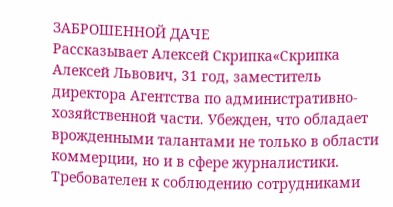ЗАБРОШЕННОЙ ДАЧЕ
Рассказывает Алексей Скрипка«Скрипка Алексей Львович, 31 год, заместитель директора Агентства по административно-хозяйственной части. Убежден, что обладает врожденными талантами не только в области коммерции, но и в сфере журналистики. Требователен к соблюдению сотрудниками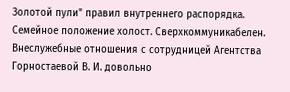Золотой пули" правил внутреннего распорядка. Семейное положение холост. Сверхкоммуникабелен. Внеслужебные отношения с сотрудницей Агентства Горностаевой В. И. довольно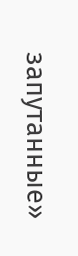запутанные»